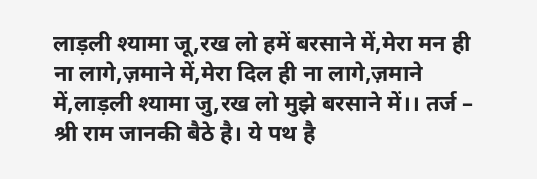लाड़ली श्यामा जू,रख लो हमें बरसाने में,मेरा मन ही ना लागे,ज़माने में,मेरा दिल ही ना लागे,ज़माने में,लाड़ली श्यामा जु,रख लो मुझे बरसाने में।। तर्ज – श्री राम जानकी बैठे है। ये पथ है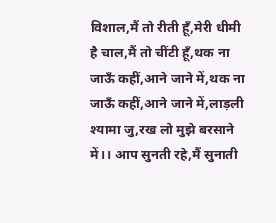विशाल,मैं तो रीती हूँ,मेरी धीमी है चाल,मैं तो चींटी हूँ,थक ना जाऊँ कहीं,आने जाने में,थक ना जाऊँ कहीं,आने जाने में,लाड़ली श्यामा जु,रख लो मुझे बरसाने में।। आप सुनती रहे,मैं सुनाती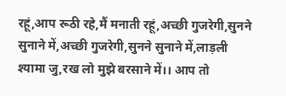रहूं,आप रूठी रहे,मैं मनाती रहूं,अच्छी गुजरेगी,सुनने सुनाने में,अच्छी गुजरेगी,सुनने सुनाने में,लाड़ली श्यामा जु,रख लो मुझे बरसाने में।। आप तो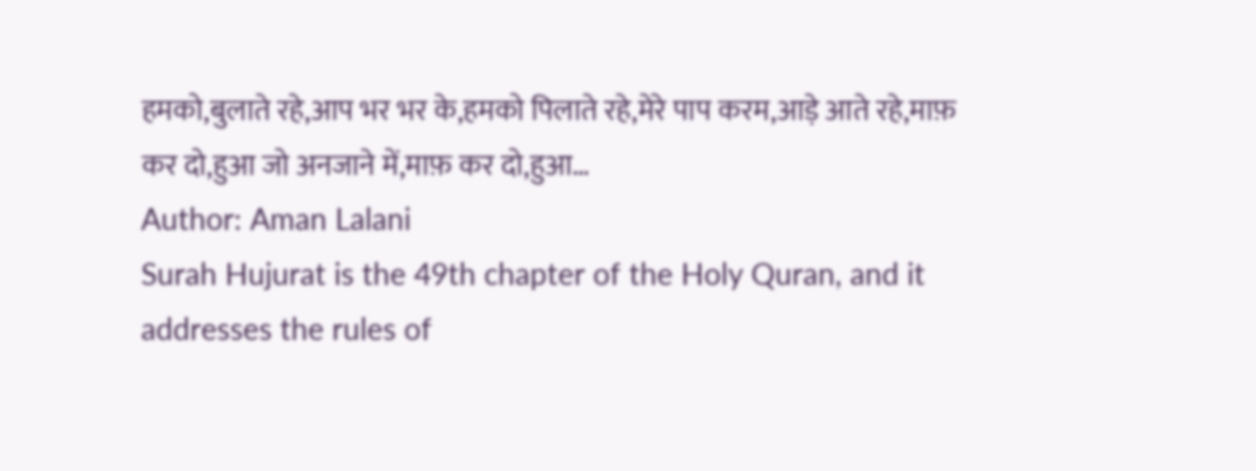हमको,बुलाते रहे,आप भर भर के,हमको पिलाते रहे,मेरे पाप करम,आड़े आते रहे,माफ़ कर दो,हुआ जो अनजाने में,माफ़ कर दो,हुआ…
Author: Aman Lalani
Surah Hujurat is the 49th chapter of the Holy Quran, and it addresses the rules of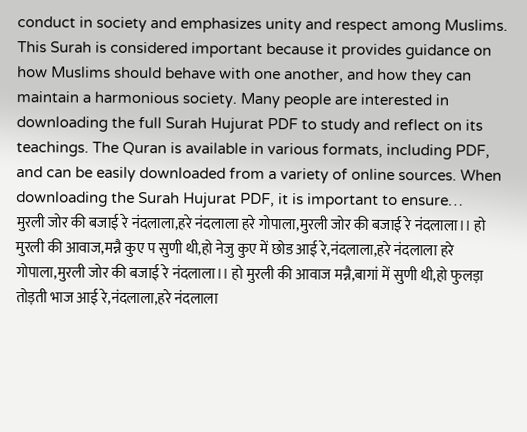conduct in society and emphasizes unity and respect among Muslims. This Surah is considered important because it provides guidance on how Muslims should behave with one another, and how they can maintain a harmonious society. Many people are interested in downloading the full Surah Hujurat PDF to study and reflect on its teachings. The Quran is available in various formats, including PDF, and can be easily downloaded from a variety of online sources. When downloading the Surah Hujurat PDF, it is important to ensure…
मुरली जोर की बजाई रे नंदलाला,हरे नंदलाला हरे गोपाला,मुरली जोर की बजाई रे नंदलाला।। हो मुरली की आवाज,मन्नै कुए प सुणी थी,हो नेजु कुए में छोड आई रे,नंदलाला,हरे नंदलाला हरे गोपाला,मुरली जोर की बजाई रे नंदलाला।। हो मुरली की आवाज मन्नै,बागां में सुणी थी,हो फुलड़ा तोड़ती भाज आई रे,नंदलाला,हरे नंदलाला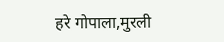हरे गोपाला,मुरली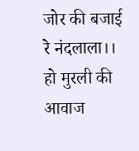जोर की बजाई रे नंदलाला।। हो मुरली की आवाज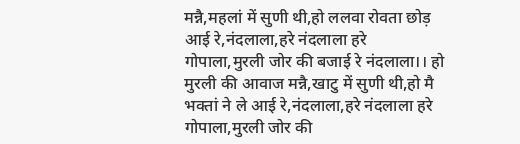मन्नै,महलां में सुणी थी,हो ललवा रोवता छोड़ आई रे,नंदलाला,हरे नंदलाला हरे गोपाला,मुरली जोर की बजाई रे नंदलाला।। हो मुरली की आवाज मन्नै,खाटु में सुणी थी,हो मै भक्तां ने ले आई रे,नंदलाला,हरे नंदलाला हरे गोपाला,मुरली जोर की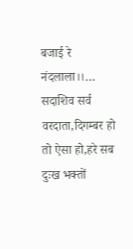बजाई रे नंदलाला।।…
सदाशिव सर्व वरदाता,दिगम्बर हो तो ऐसा हो,हरे सब दुःख भक्तों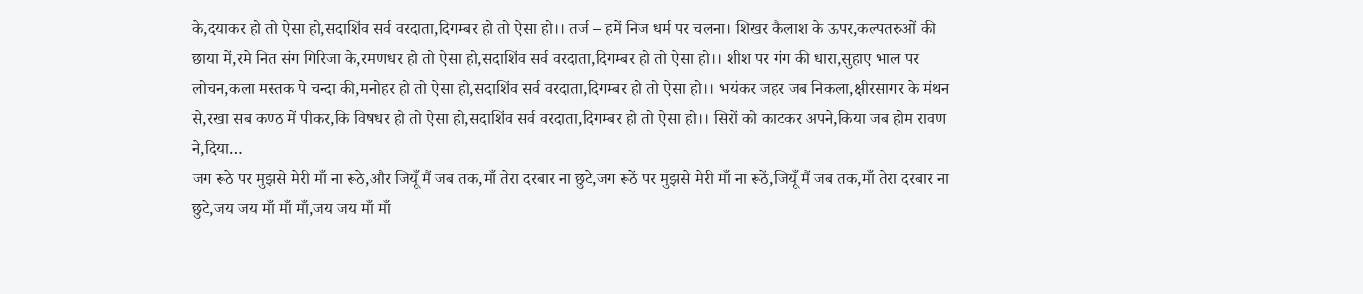के,दयाकर हो तो ऐसा हो,सदाशिंव सर्व वरदाता,दिगम्बर हो तो ऐसा हो।। तर्ज – हमें निज धर्म पर चलना। शिखर कैलाश के ऊपर,कल्पतरुओं की छाया में,रमे नित संग गिरिजा के,रमणधर हो तो ऐसा हो,सदाशिंव सर्व वरदाता,दिगम्बर हो तो ऐसा हो।। शीश पर गंग की धारा,सुहाए भाल पर लोचन,कला मस्तक पे चन्दा की,मनोहर हो तो ऐसा हो,सदाशिंव सर्व वरदाता,दिगम्बर हो तो ऐसा हो।। भयंकर जहर जब निकला,क्षीरसागर के मंथन से,रखा सब कण्ठ में पीकर,कि विषधर हो तो ऐसा हो,सदाशिंव सर्व वरदाता,दिगम्बर हो तो ऐसा हो।। सिरों को काटकर अपने,किया जब होम रावण ने,दिया…
जग रूठे पर मुझसे मेरी माँ ना रूठे,और जियूँ मैं जब तक,माँ तेरा दरबार ना छुटे,जग रूठें पर मुझसे मेरी माँ ना रूठें,जियूँ मैं जब तक,माँ तेरा दरबार ना छुटे,जय जय माँ माँ माँ,जय जय माँ माँ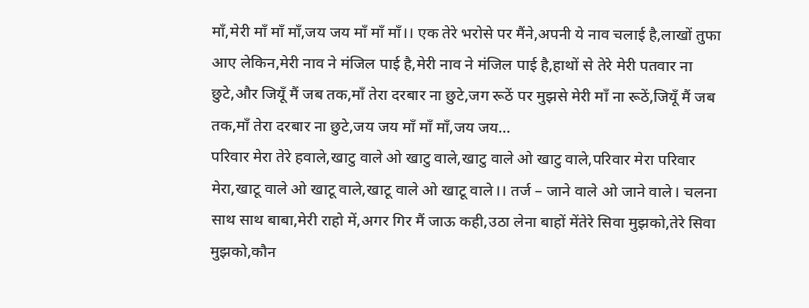माँ,मेरी माँ माँ माँ,जय जय माँ माँ माँ।। एक तेरे भरोसे पर मैंने,अपनी ये नाव चलाई है,लाखों तुफा आए लेकिन,मेरी नाव ने मंजिल पाई है,मेरी नाव ने मंजिल पाई है,हाथों से तेरे मेरी पतवार ना छुटे,और जियूँ मैं जब तक,माँ तेरा दरबार ना छुटे,जग रूठें पर मुझसे मेरी माँ ना रूठें,जियूँ मैं जब तक,माँ तेरा दरबार ना छुटे,जय जय माँ माँ माँ,जय जय…
परिवार मेरा तेरे हवाले,खाटु वाले ओ खाटु वाले,खाटु वाले ओ खाटु वाले,परिवार मेरा परिवार मेरा,खाटू वाले ओ खाटू वाले,खाटू वाले ओ खाटू वाले।। तर्ज – जाने वाले ओ जाने वाले। चलना साथ साथ बाबा,मेरी राहो में,अगर गिर मैं जाऊ कही,उठा लेना बाहों मेंतेरे सिवा मुझको,तेरे सिवा मुझको,कौन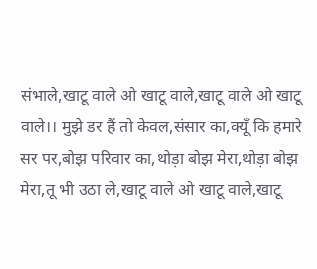संभाले,खाटू वाले ओ खाटू वाले,खाटू वाले ओ खाटू वाले।। मुझे डर हैं तो केवल,संसार का,क्यूँ कि हमारे सर पर,बोझ परिवार का,थोड़ा बोझ मेरा,थोड़ा बोझ मेरा,तू भी उठा ले,खाटू वाले ओ खाटू वाले,खाटू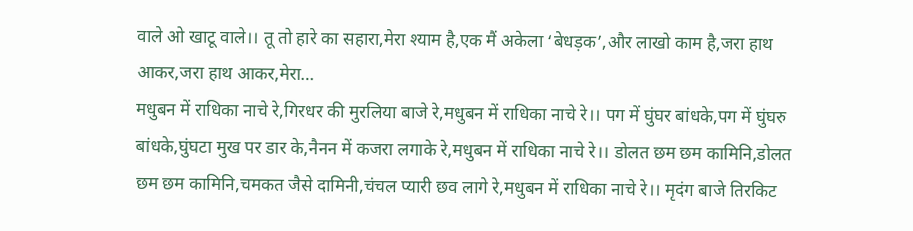वाले ओ खाटू वाले।। तू तो हारे का सहारा,मेरा श्याम है,एक मैं अकेला ‘बेधड़क’,और लाखो काम है,जरा हाथ आकर,जरा हाथ आकर,मेरा…
मधुबन में राधिका नाचे रे,गिरधर की मुरलिया बाजे रे,मधुबन में राधिका नाचे रे।। पग में घुंघर बांधके,पग में घुंघरु बांधके,घुंघटा मुख पर डार के,नैनन में कजरा लगाके रे,मधुबन में राधिका नाचे रे।। डोलत छम छम कामिनि,डोलत छम छम कामिनि,चमकत जैसे दामिनी,चंचल प्यारी छव लागे रे,मधुबन में राधिका नाचे रे।। मृदंग बाजे तिरकिट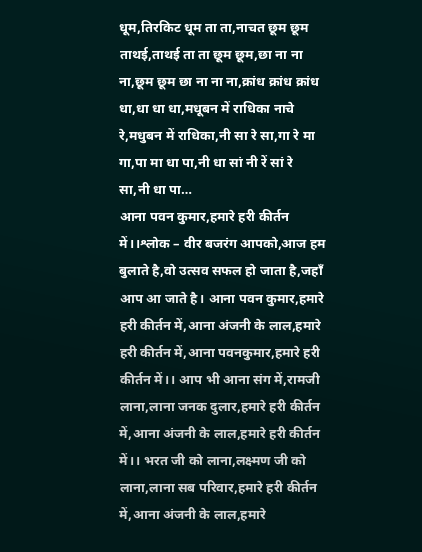धूम,तिरकिट धूम ता ता,नाचत छूम छूम ताथई,ताथई ता ता छूम छूम,छा ना ना ना,छूम छूम छा ना ना ना,क्रांध क्रांध क्रांध धा,धा धा धा,मधूबन में राधिका नाचे रे,मधुबन में राधिका,नी सा रे सा,गा रे मा गा,पा मा धा पा,नी धा सां नी रें सां रे सा,नी धा पा…
आना पवन कुमार,हमारे हरी कीर्तन में।।श्लोक – वीर बजरंग आपको,आज हम बुलाते है,वो उत्सव सफल हो जाता है,जहाँ आप आ जाते है। आना पवन कुमार,हमारे हरी कीर्तन में,आना अंजनी के लाल,हमारे हरी कीर्तन में,आना पवनकुमार,हमारे हरी कीर्तन में।। आप भी आना संग में,रामजी लाना,लाना जनक दुलार,हमारे हरी कीर्तन में,आना अंजनी के लाल,हमारे हरी कीर्तन में।। भरत जी को लाना,लक्ष्मण जी को लाना,लाना सब परिवार,हमारे हरी कीर्तन में,आना अंजनी के लाल,हमारे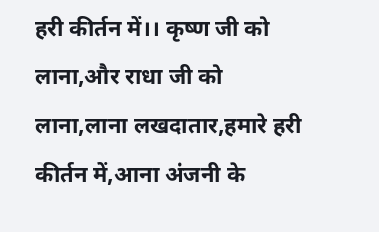हरी कीर्तन में।। कृष्ण जी को लाना,और राधा जी को लाना,लाना लखदातार,हमारे हरी कीर्तन में,आना अंजनी के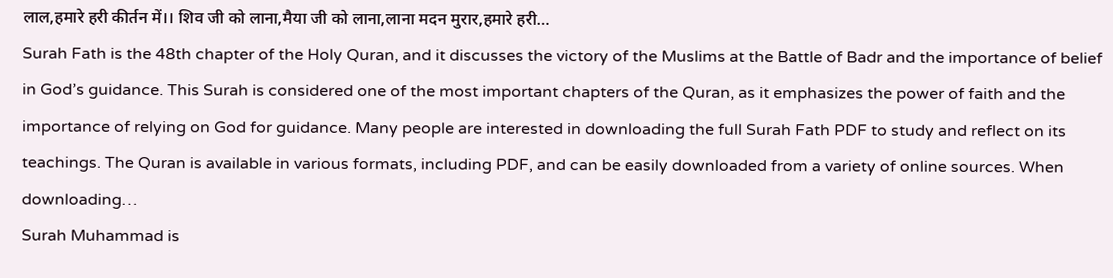लाल,हमारे हरी कीर्तन में।। शिव जी को लाना,मैया जी को लाना,लाना मदन मुरार,हमारे हरी…
Surah Fath is the 48th chapter of the Holy Quran, and it discusses the victory of the Muslims at the Battle of Badr and the importance of belief in God’s guidance. This Surah is considered one of the most important chapters of the Quran, as it emphasizes the power of faith and the importance of relying on God for guidance. Many people are interested in downloading the full Surah Fath PDF to study and reflect on its teachings. The Quran is available in various formats, including PDF, and can be easily downloaded from a variety of online sources. When downloading…
Surah Muhammad is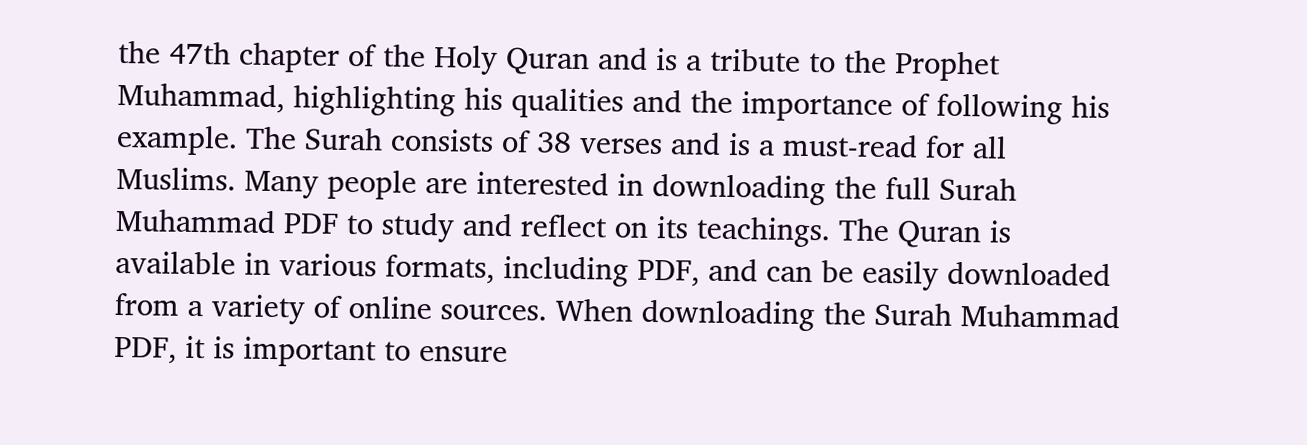the 47th chapter of the Holy Quran and is a tribute to the Prophet Muhammad, highlighting his qualities and the importance of following his example. The Surah consists of 38 verses and is a must-read for all Muslims. Many people are interested in downloading the full Surah Muhammad PDF to study and reflect on its teachings. The Quran is available in various formats, including PDF, and can be easily downloaded from a variety of online sources. When downloading the Surah Muhammad PDF, it is important to ensure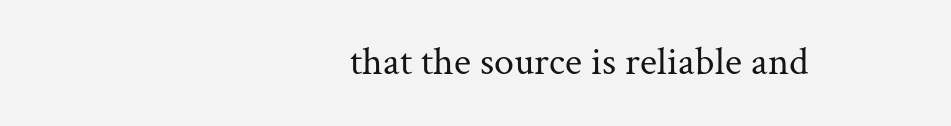that the source is reliable and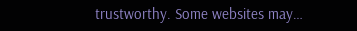trustworthy. Some websites may…